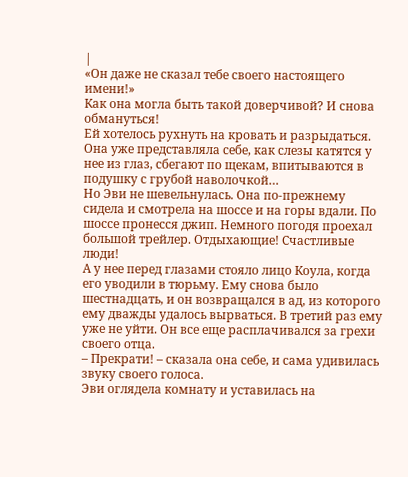|
«Он даже не сказал тебе своего настоящего имени!»
Как она могла быть такой доверчивой? И снова обмануться!
Ей хотелось рухнуть на кровать и разрыдаться. Она уже представляла себе, как слезы катятся у нее из глаз, сбегают по щекам, впитываются в подушку с грубой наволочкой…
Но Эви не шевельнулась. Она по-прежнему сидела и смотрела на шоссе и на горы вдали. По шоссе пронесся джип. Немного погодя проехал большой трейлер. Отдыхающие! Счастливые люди!
А у нее перед глазами стояло лицо Коула, когда его уводили в тюрьму. Ему снова было шестнадцать, и он возвращался в ад, из которого ему дважды удалось вырваться. В третий раз ему уже не уйти. Он все еще расплачивался за грехи своего отца.
– Прекрати! – сказала она себе, и сама удивилась звуку своего голоса.
Эви оглядела комнату и уставилась на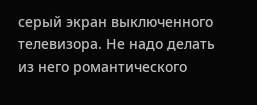серый экран выключенного телевизора. Не надо делать из него романтического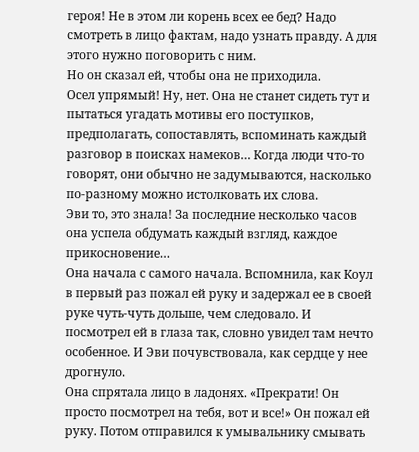героя! Не в этом ли корень всех ее бед? Надо смотреть в лицо фактам, надо узнать правду. А для этого нужно поговорить с ним.
Но он сказал ей, чтобы она не приходила.
Осел упрямый! Ну, нет. Она не станет сидеть тут и пытаться угадать мотивы его поступков, предполагать, сопоставлять, вспоминать каждый разговор в поисках намеков… Когда люди что-то говорят, они обычно не задумываются, насколько по-разному можно истолковать их слова.
Эви то, это знала! За последние несколько часов она успела обдумать каждый взгляд, каждое прикосновение…
Она начала с самого начала. Вспомнила, как Коул в первый раз пожал ей руку и задержал ее в своей руке чуть-чуть дольше, чем следовало. И посмотрел ей в глаза так, словно увидел там нечто особенное. И Эви почувствовала, как сердце у нее дрогнуло.
Она спрятала лицо в ладонях. «Прекрати! Он просто посмотрел на тебя, вот и все!» Он пожал ей руку. Потом отправился к умывальнику смывать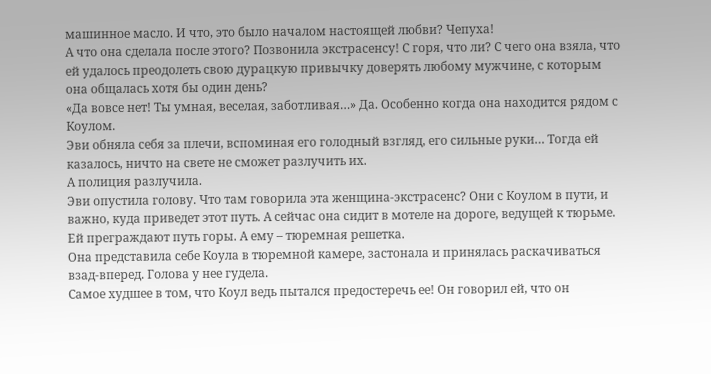машинное масло. И что, это было началом настоящей любви? Чепуха!
А что она сделала после этого? Позвонила экстрасенсу! С горя, что ли? С чего она взяла, что ей удалось преодолеть свою дурацкую привычку доверять любому мужчине, с которым она общалась хотя бы один день?
«Да вовсе нет! Ты умная, веселая, заботливая…» Да. Особенно когда она находится рядом с Коулом.
Эви обняла себя за плечи, вспоминая его голодный взгляд, его сильные руки… Тогда ей казалось, ничто на свете не сможет разлучить их.
А полиция разлучила.
Эви опустила голову. Что там говорила эта женщина-экстрасенс? Они с Коулом в пути, и важно, куда приведет этот путь. А сейчас она сидит в мотеле на дороге, ведущей к тюрьме. Ей преграждают путь горы. А ему – тюремная решетка.
Она представила себе Коула в тюремной камере, застонала и принялась раскачиваться взад-вперед. Голова у нее гудела.
Самое худшее в том, что Коул ведь пытался предостеречь ее! Он говорил ей, что он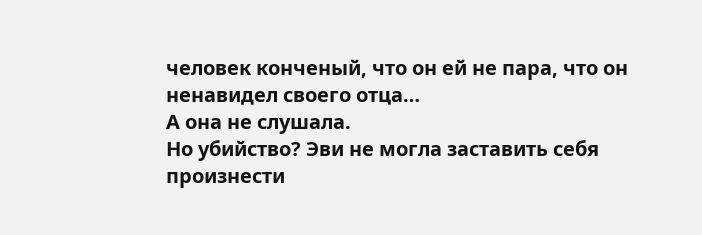человек конченый, что он ей не пара, что он ненавидел своего отца…
А она не слушала.
Но убийство? Эви не могла заставить себя произнести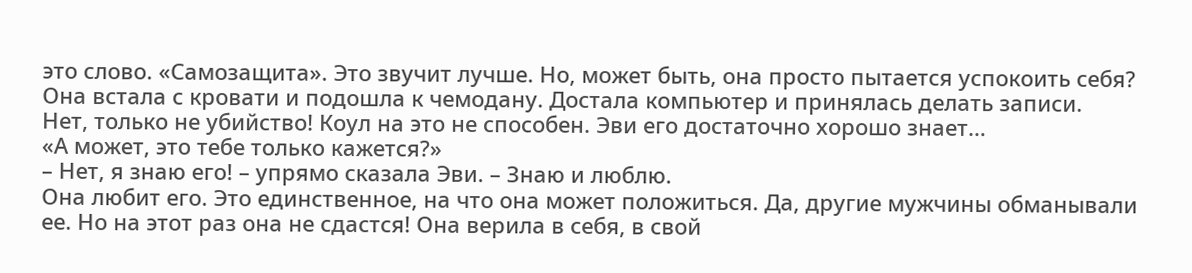это слово. «Самозащита». Это звучит лучше. Но, может быть, она просто пытается успокоить себя?
Она встала с кровати и подошла к чемодану. Достала компьютер и принялась делать записи.
Нет, только не убийство! Коул на это не способен. Эви его достаточно хорошо знает…
«А может, это тебе только кажется?»
– Нет, я знаю его! – упрямо сказала Эви. – Знаю и люблю.
Она любит его. Это единственное, на что она может положиться. Да, другие мужчины обманывали ее. Но на этот раз она не сдастся! Она верила в себя, в свой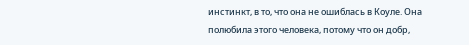инстинкт, в то, что она не ошиблась в Коуле. Она полюбила этого человека, потому что он добр,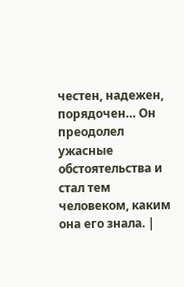честен, надежен, порядочен… Он преодолел ужасные обстоятельства и стал тем человеком, каким она его знала. |